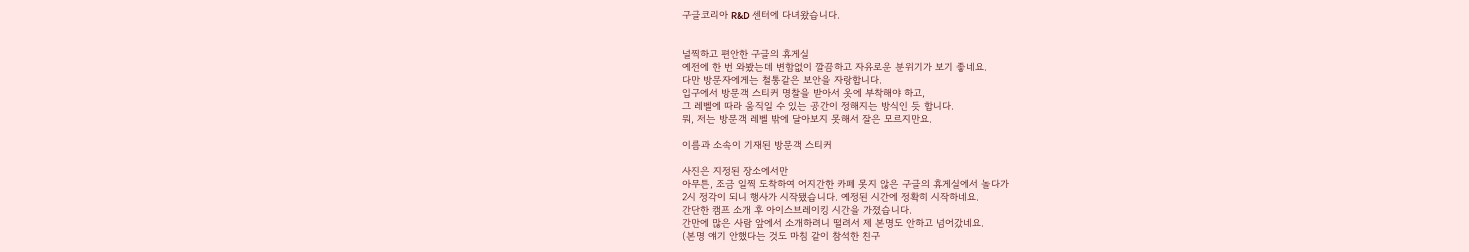구글코리아 R&D 센터에 다녀왔습니다.


널찍하고 편안한 구글의 휴게실
예전에 한 번 와봤는데 변함없이 깔끔하고 자유로운 분위기가 보기 좋네요.
다만 방문자에게는 철통같은 보안을 자랑합니다.
입구에서 방문객 스티커 명찰을 받아서 옷에 부착해야 하고,
그 레벨에 따라 움직일 수 있는 공간이 정해지는 방식인 듯 합니다.
뭐, 저는 방문객 레벨 밖에 달아보지 못해서 잘은 모르지만요.

이름과 소속이 기재된 방문객 스티커

사진은 지정된 장소에서만
아무튼, 조금 일찍 도착하여 어지간한 카페 못지 않은 구글의 휴게실에서 놀다가
2시 정각이 되니 행사가 시작됐습니다. 예정된 시간에 정확히 시작하네요.
간단한 캠프 소개 후 아이스브레이킹 시간을 가졌습니다.
간만에 많은 사람 앞에서 소개하려니 떨려서 제 본명도 안하고 넘어갔네요.
(본명 얘기 안했다는 것도 마침 같이 참석한 친구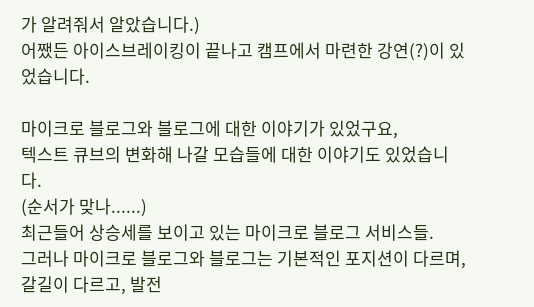가 알려줘서 알았습니다.)
어쨌든 아이스브레이킹이 끝나고 캠프에서 마련한 강연(?)이 있었습니다.

마이크로 블로그와 블로그에 대한 이야기가 있었구요,
텍스트 큐브의 변화해 나갈 모습들에 대한 이야기도 있었습니다.
(순서가 맞나......)
최근들어 상승세를 보이고 있는 마이크로 블로그 서비스들.
그러나 마이크로 블로그와 블로그는 기본적인 포지션이 다르며,
갈길이 다르고, 발전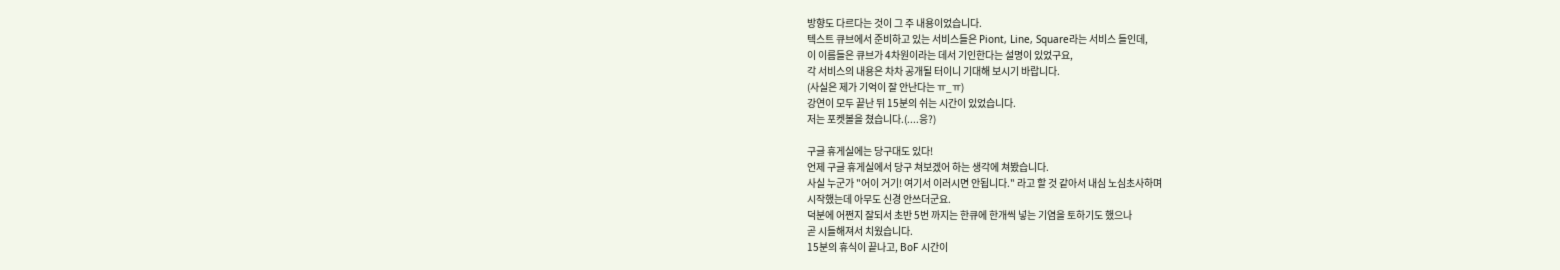방향도 다르다는 것이 그 주 내용이었습니다.
텍스트 큐브에서 준비하고 있는 서비스들은 Piont, Line, Square라는 서비스 들인데,
이 이름들은 큐브가 4차원이라는 데서 기인한다는 설명이 있었구요,
각 서비스의 내용은 차차 공개될 터이니 기대해 보시기 바랍니다.
(사실은 제가 기억이 잘 안난다는 ㅠ_ㅠ)
강연이 모두 끝난 뒤 15분의 쉬는 시간이 있었습니다.
저는 포켓볼을 쳤습니다.(....응?)

구글 휴게실에는 당구대도 있다!
언제 구글 휴게실에서 당구 쳐보겠어 하는 생각에 쳐봤습니다.
사실 누군가 "어이 거기! 여기서 이러시면 안됩니다." 라고 할 것 같아서 내심 노심초사하며
시작했는데 아무도 신경 안쓰더군요.
덕분에 어쩐지 잘되서 초반 5번 까지는 한큐에 한개씩 넣는 기염을 토하기도 했으나
곧 시들해져서 치웠습니다.
15분의 휴식이 끝나고, BoF 시간이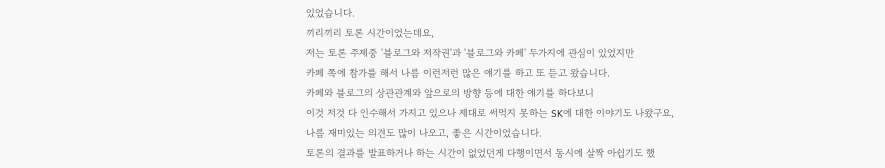있었습니다.
끼리끼리 토론 시간이었는데요,
저는 토론 주제중 '블로그와 저작권'과 '블로그와 카페' 두가지에 관심이 있었지만
카페 쪽에 참가를 해서 나름 이런저런 많은 얘기를 하고 또 듣고 왔습니다.
카페와 블로그의 상관관계와 앞으로의 방향 등에 대한 얘기를 하다보니
이것 저것 다 인수해서 가지고 있으나 제대로 써먹지 못하는 SK에 대한 이야기도 나왔구요,
나름 재미있는 의견도 많이 나오고, 좋은 시간이었습니다.
토론의 결과를 발표하거나 하는 시간이 없었던게 다행이면서 동시에 살짝 아쉽기도 했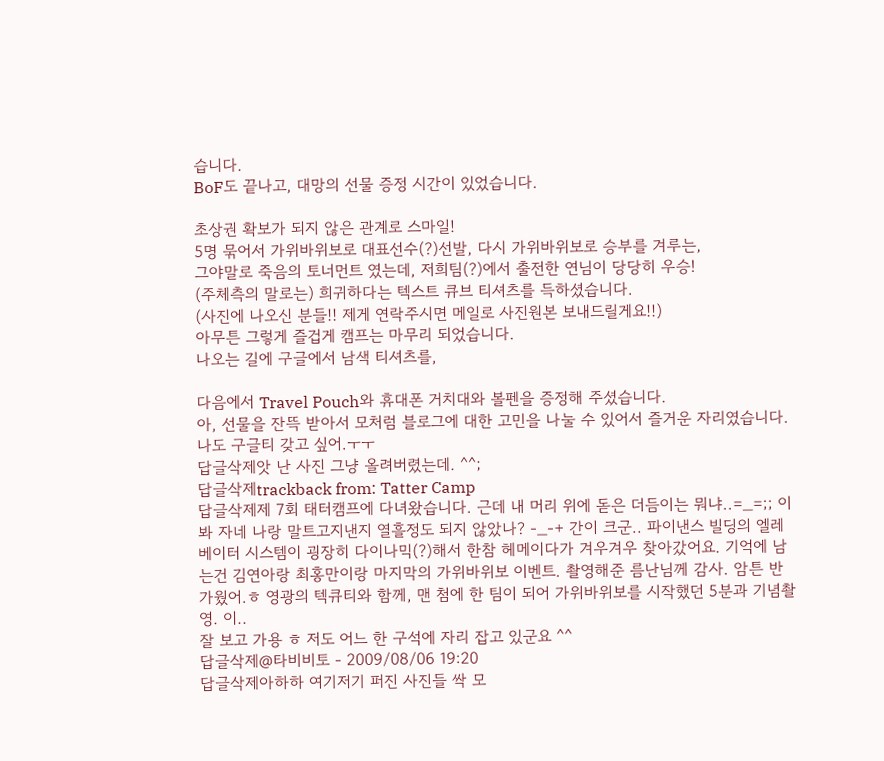습니다.
BoF도 끝나고, 대망의 선물 증정 시간이 있었습니다.

초상권 확보가 되지 않은 관계로 스마일!
5명 묶어서 가위바위보로 대표선수(?)선발, 다시 가위바위보로 승부를 겨루는,
그야말로 죽음의 토너먼트 였는데, 저희팀(?)에서 출전한 연님이 당당히 우승!
(주체측의 말로는) 희귀하다는 텍스트 큐브 티셔츠를 득하셨습니다.
(사진에 나오신 분들!! 제게 연락주시면 메일로 사진원본 보내드릴게요!!)
아무튼 그렇게 즐겁게 캠프는 마무리 되었습니다.
나오는 길에 구글에서 남색 티셔츠를,

다음에서 Travel Pouch와 휴대폰 거치대와 볼펜을 증정해 주셨습니다.
아, 선물을 잔뜩 받아서 모처럼 블로그에 대한 고민을 나눌 수 있어서 즐거운 자리였습니다.
나도 구글티 갖고 싶어.ㅜㅜ
답글삭제앗 난 사진 그냥 올려버렸는데. ^^;
답글삭제trackback from: Tatter Camp
답글삭제제 7회 태터캠프에 다녀왔습니다. 근데 내 머리 위에 돋은 더듬이는 뭐냐..=_=;; 이봐 자네 나랑 말트고지낸지 열흘정도 되지 않았나? -_-+ 간이 크군.. 파이낸스 빌딩의 엘레베이터 시스템이 굉장히 다이나믹(?)해서 한참 헤메이다가 겨우겨우 찾아갔어요. 기억에 남는건 김연아랑 최홍만이랑 마지막의 가위바위보 이벤트. 촬영해준 름난님께 감사. 암튼 반가웠어.ㅎ 영광의 텍큐티와 함께, 맨 첨에 한 팀이 되어 가위바위보를 시작했던 5분과 기념촬영. 이..
잘 보고 가용 ㅎ 저도 어느 한 구석에 자리 잡고 있군요 ^^
답글삭제@타비비토 - 2009/08/06 19:20
답글삭제아하하 여기저기 퍼진 사진들 싹 모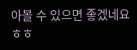아볼 수 있으면 좋겠네요 ㅎㅎ